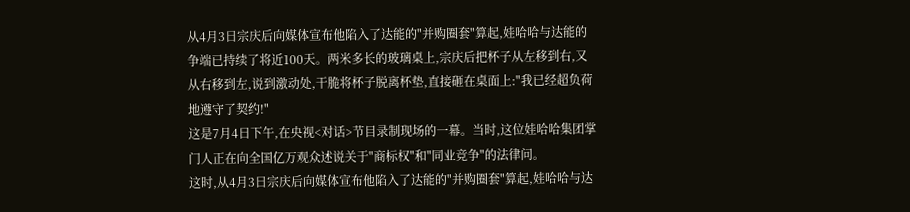从4月3日宗庆后向媒体宣布他陷入了达能的"并购圈套"算起,娃哈哈与达能的争端已持续了将近100天。两米多长的玻璃桌上,宗庆后把杯子从左移到右,又从右移到左,说到激动处,干脆将杯子脱离杯垫,直接砸在桌面上:"我已经超负荷地遵守了契约!"
这是7月4日下午,在央视<对话>节目录制现场的一幕。当时,这位娃哈哈集团掌门人正在向全国亿万观众述说关于"商标权"和"同业竞争"的法律问。
这时,从4月3日宗庆后向媒体宣布他陷入了达能的"并购圈套"算起,娃哈哈与达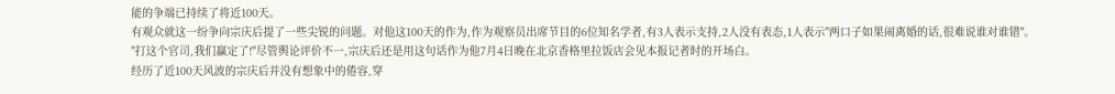能的争端已持续了将近100天。
有观众就这一纷争向宗庆后提了一些尖锐的问题。对他这100天的作为,作为观察员出席节目的6位知名学者,有3人表示支持,2人没有表态,1人表示"两口子如果闹离婚的话,很难说谁对谁错"。
"打这个官司,我们赢定了!"尽管舆论评价不一,宗庆后还是用这句话作为他7月4日晚在北京香格里拉饭店会见本报记者时的开场白。
经历了近100天风波的宗庆后并没有想象中的倦容,穿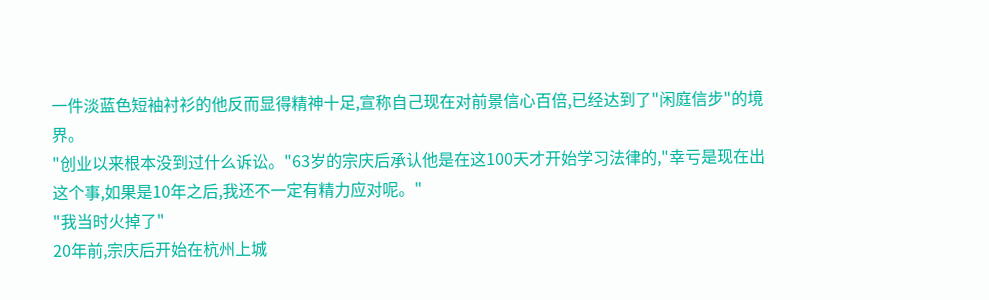一件淡蓝色短袖衬衫的他反而显得精神十足,宣称自己现在对前景信心百倍,已经达到了"闲庭信步"的境界。
"创业以来根本没到过什么诉讼。"63岁的宗庆后承认他是在这100天才开始学习法律的,"幸亏是现在出这个事,如果是10年之后,我还不一定有精力应对呢。"
"我当时火掉了"
20年前,宗庆后开始在杭州上城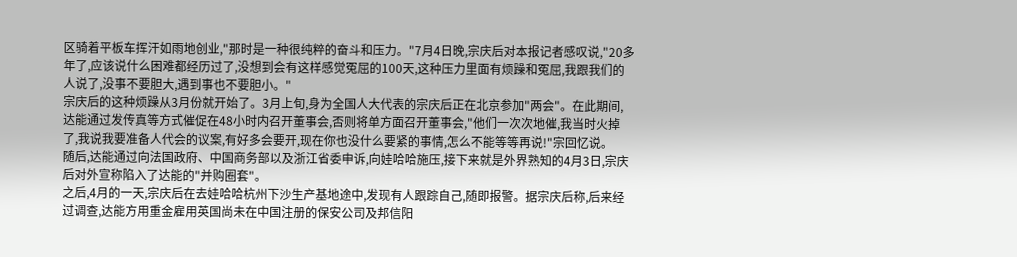区骑着平板车挥汗如雨地创业,"那时是一种很纯粹的奋斗和压力。"7月4日晚,宗庆后对本报记者感叹说,"20多年了,应该说什么困难都经历过了,没想到会有这样感觉冤屈的100天,这种压力里面有烦躁和冤屈,我跟我们的人说了,没事不要胆大,遇到事也不要胆小。"
宗庆后的这种烦躁从3月份就开始了。3月上旬,身为全国人大代表的宗庆后正在北京参加"两会"。在此期间,达能通过发传真等方式催促在48小时内召开董事会,否则将单方面召开董事会,"他们一次次地催,我当时火掉了,我说我要准备人代会的议案,有好多会要开,现在你也没什么要紧的事情,怎么不能等等再说!"宗回忆说。
随后,达能通过向法国政府、中国商务部以及浙江省委申诉,向娃哈哈施压,接下来就是外界熟知的4月3日,宗庆后对外宣称陷入了达能的"并购圈套"。
之后,4月的一天,宗庆后在去娃哈哈杭州下沙生产基地途中,发现有人跟踪自己,随即报警。据宗庆后称,后来经过调查,达能方用重金雇用英国尚未在中国注册的保安公司及邦信阳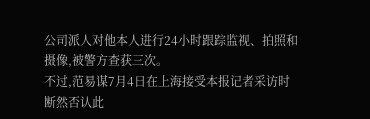公司派人对他本人进行24小时跟踪监视、拍照和摄像,被警方查获三次。
不过,范易谋7月4日在上海接受本报记者采访时断然否认此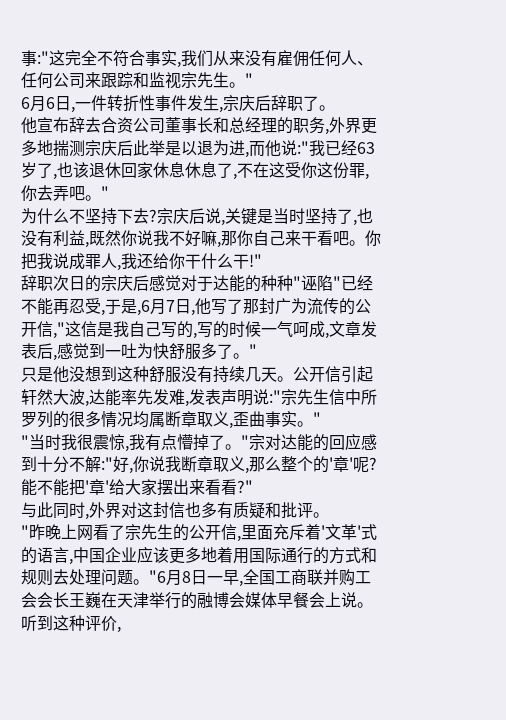事:"这完全不符合事实,我们从来没有雇佣任何人、任何公司来跟踪和监视宗先生。"
6月6日,一件转折性事件发生,宗庆后辞职了。
他宣布辞去合资公司董事长和总经理的职务,外界更多地揣测宗庆后此举是以退为进,而他说:"我已经63岁了,也该退休回家休息休息了,不在这受你这份罪,你去弄吧。"
为什么不坚持下去?宗庆后说,关键是当时坚持了,也没有利益,既然你说我不好嘛,那你自己来干看吧。你把我说成罪人,我还给你干什么干!"
辞职次日的宗庆后感觉对于达能的种种"诬陷"已经不能再忍受,于是,6月7日,他写了那封广为流传的公开信,"这信是我自己写的,写的时候一气呵成,文章发表后,感觉到一吐为快舒服多了。"
只是他没想到这种舒服没有持续几天。公开信引起轩然大波,达能率先发难,发表声明说:"宗先生信中所罗列的很多情况均属断章取义,歪曲事实。"
"当时我很震惊,我有点懵掉了。"宗对达能的回应感到十分不解:"好,你说我断章取义,那么整个的'章'呢?能不能把'章'给大家摆出来看看?"
与此同时,外界对这封信也多有质疑和批评。
"昨晚上网看了宗先生的公开信,里面充斥着'文革'式的语言,中国企业应该更多地着用国际通行的方式和规则去处理问题。"6月8日一早,全国工商联并购工会会长王巍在天津举行的融博会媒体早餐会上说。
听到这种评价,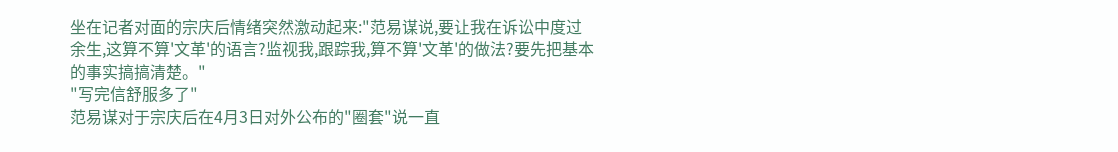坐在记者对面的宗庆后情绪突然激动起来:"范易谋说,要让我在诉讼中度过余生,这算不算'文革'的语言?监视我,跟踪我,算不算'文革'的做法?要先把基本的事实搞搞清楚。"
"写完信舒服多了"
范易谋对于宗庆后在4月3日对外公布的"圈套"说一直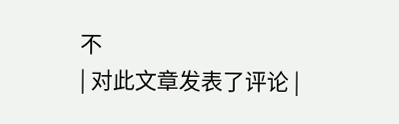不
| 对此文章发表了评论 |